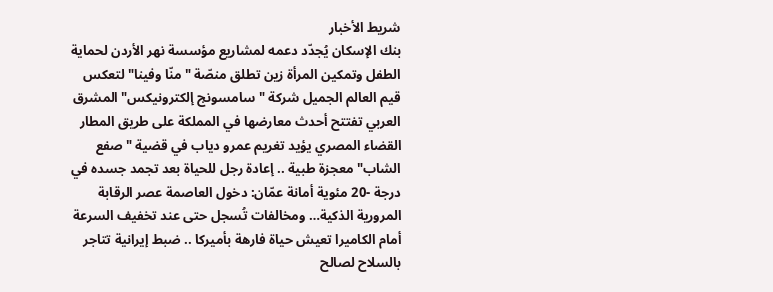شريط الأخبار
بنك الإسكان يُجدّد دعمه لمشاريع مؤسسة نهر الأردن لحماية الطفل وتمكين المرأة زين تطلق منصّة "منّا وفينا" لتعكس قيم العالم الجميل شركة "سامسونج إلكترونيكس" المشرق العربي تفتتح أحدث معارضها في المملكة على طريق المطار القضاء المصري يؤيد تغريم عمرو دياب في قضية "صفع الشاب" معجزة طبية .. إعادة رجل للحياة بعد تجمد جسده في درجة -20 مئوية أمانة عمّان: دخول العاصمة عصر الرقابة المرورية الذكية… ومخالفات تُسجل حتى عند تخفيف السرعة أمام الكاميرا تعيش حياة فارهة بأميركا .. ضبط إيرانية تتاجر بالسلاح لصالح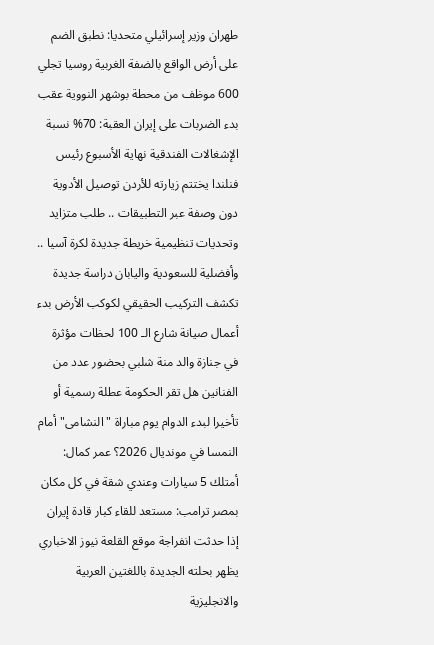طهران وزير إسرائيلي متحديا: نطبق الضم على أرض الواقع بالضفة الغربية روسيا تجلي 600 موظف من محطة بوشهر النووية عقب بدء الضربات على إيران العقبة: 70% نسبة الإشغالات الفندقية نهاية الأسبوع رئيس فنلندا يختتم زيارته للأردن توصيل الأدوية دون وصفة عبر التطبيقات .. طلب متزايد وتحديات تنظيمية خريطة جديدة لكرة آسيا .. وأفضلية للسعودية واليابان دراسة جديدة تكشف التركيب الحقيقي لكوكب الأرض بدء أعمال صيانة شارع الـ 100 لحظات مؤثرة في جنازة والد منة شلبي بحضور عدد من الفنانين هل تقر الحكومة عطلة رسمية أو تأخيرا لبدء الدوام يوم مباراة "النشامى" أمام النمسا في مونديال 2026؟ عمر كمال: أمتلك 5 سيارات وعندي شقة في كل مكان بمصر ترامب: مستعد للقاء كبار قادة إيران إذا حدثت انفراجة موقع القلعة نيوز الاخباري يظهر بحلته الجديدة باللغتين العربية والانجليزية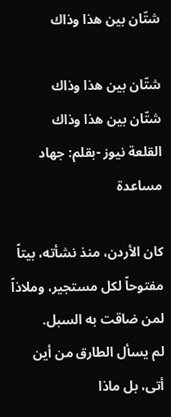شتّان بين هذا وذاك

شتّان بين هذا وذاك
شتّان بين هذا وذاك
القلعة نيوز -بقلم: جهاد مساعدة

كان الأردن، منذ نشأته، بيتاً مفتوحاً لكل مستجير، وملاذاً لمن ضاقت به السبل.
لم يسأل الطارق من أين أتى، بل ماذا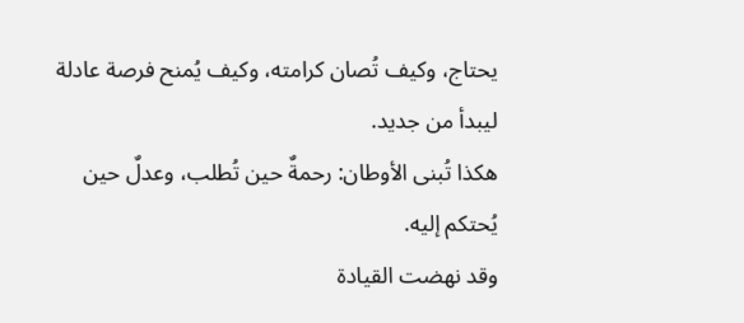يحتاج، وكيف تُصان كرامته، وكيف يُمنح فرصة عادلة ليبدأ من جديد.
هكذا تُبنى الأوطان: رحمةٌ حين تُطلب، وعدلٌ حين يُحتكم إليه.
وقد نهضت القيادة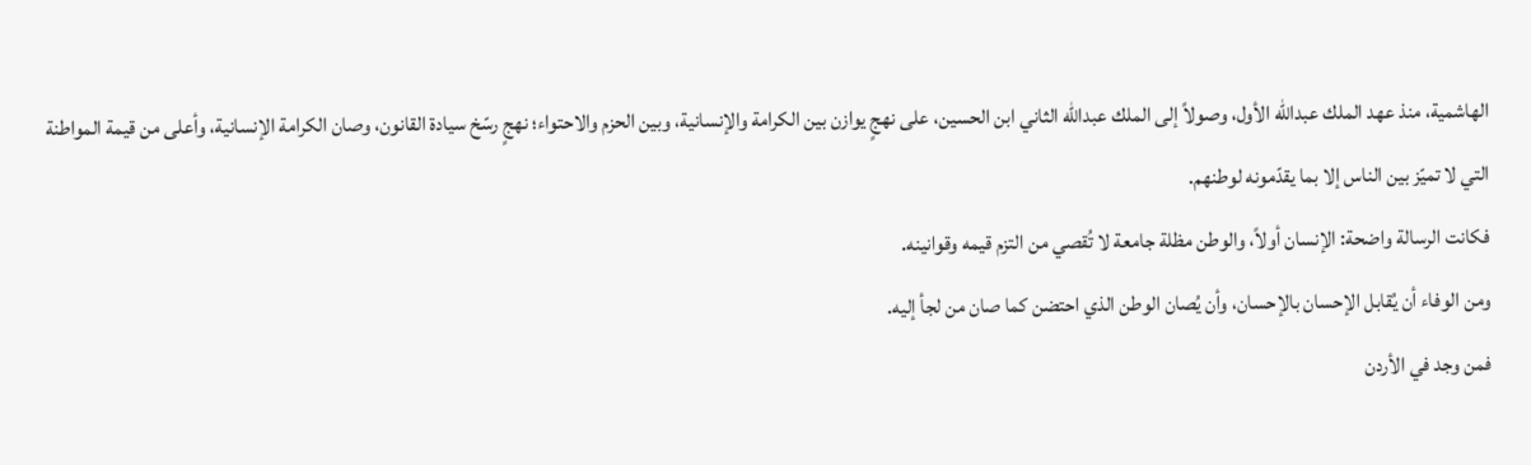الهاشمية، منذ عهد الملك عبدالله الأول، وصولاً إلى الملك عبدالله الثاني ابن الحسين، على نهجٍ يوازن بين الكرامة والإنسانية، وبين الحزم والاحتواء؛ نهجٍ رسّخ سيادة القانون، وصان الكرامة الإنسانية، وأعلى من قيمة المواطنة التي لا تميّز بين الناس إلا بما يقدّمونه لوطنهم.
فكانت الرسالة واضحة: الإنسان أولاً، والوطن مظلة جامعة لا تُقصي من التزم قيمه وقوانينه.
ومن الوفاء أن يُقابل الإحسان بالإحسان، وأن يُصان الوطن الذي احتضن كما صان من لجأ إليه.
فمن وجد في الأردن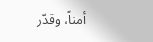أمناً، وقدّر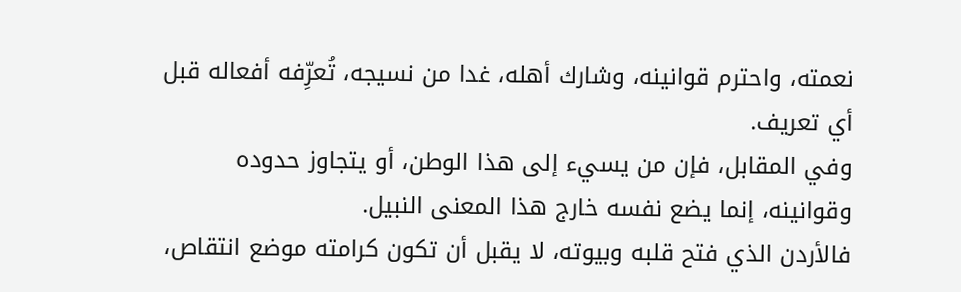نعمته، واحترم قوانينه، وشارك أهله، غدا من نسيجه، تُعرِّفه أفعاله قبل أي تعريف.
وفي المقابل، فإن من يسيء إلى هذا الوطن، أو يتجاوز حدوده وقوانينه، إنما يضع نفسه خارج هذا المعنى النبيل.
فالأردن الذي فتح قلبه وبيوته، لا يقبل أن تكون كرامته موضع انتقاص،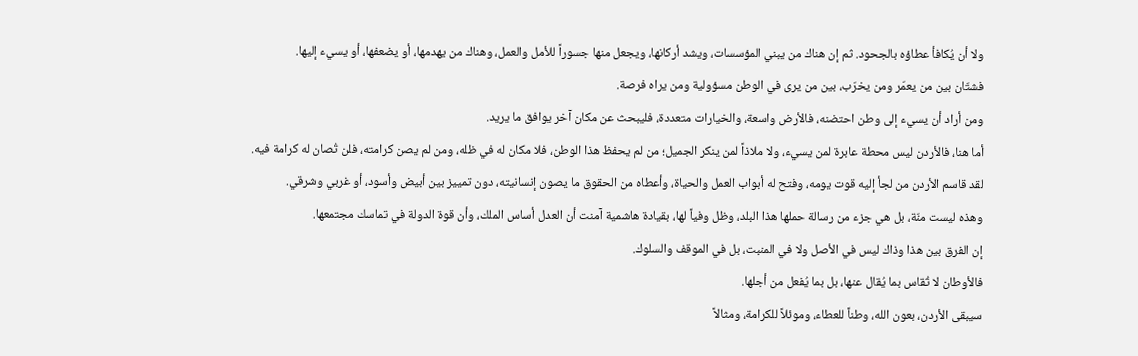ولا أن يُكافأ عطاؤه بالجحود. ثم إن هناك من يبني المؤسسات، ويشد أركانها، ويجعل منها جسوراً للأمل والعمل، وهناك من يهدمها، أو يضعفها، أو يسيء إليها.
فشتّان بين من يعمّر ومن يخرّب، بين من يرى في الوطن مسؤولية ومن يراه فرصة.
ومن أراد أن يسيء إلى وطن احتضنه، فالأرض واسعة، والخيارات متعددة، فليبحث عن مكان آخر يوافق ما يريد.
أما هنا، فالأردن ليس محطة عابرة لمن يسيء، ولا ملاذاً لمن ينكر الجميل؛ من لم يحفظ هذا الوطن، فلا مكان له في ظله، ومن لم يصن كرامته، فلن تُصان له كرامة فيه.
لقد قاسم الأردن من لجأ إليه قوت يومه، وفتح له أبواب العمل والحياة، وأعطاه من الحقوق ما يصون إنسانيته، دون تمييز بين أبيض وأسود، أو غربي وشرقي.
وهذه ليست منّة، بل هي جزء من رسالة حملها هذا البلد، وظل وفياً لها، بقيادة هاشمية آمنت أن العدل أساس الملك، وأن قوة الدولة في تماسك مجتمعها.
إن الفرق بين هذا وذاك ليس في الأصل ولا في المنبت، بل في الموقف والسلوك.
فالأوطان لا تُقاس بما يُقال عنها، بل بما يُفعل من أجلها.
سيبقى الأردن، بعون الله، وطناً للعطاء، وموئلاً للكرامة، ومثالاً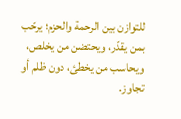للتوازن بين الرحمة والحزم؛ يرحّب بمن يقدّر، ويحتضن من يخلص، ويحاسب من يخطئ، دون ظلم أو تجاوز.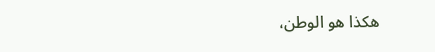هكذا هو الوطن،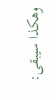وهكذا سيبقى: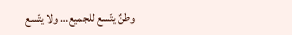وطنٌ يتّسع للجميع… ولا يتّسع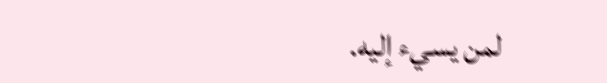لمن يسيء إليه.